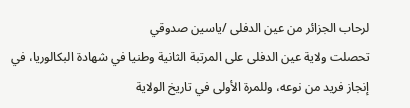لرحاب الجزائر من عين الدفلى /ياسين صدوقي
تحصلت ولاية عين الدفلى على المرتبة الثانية وطنيا في شهادة البكالوريا، في إنجاز فريد من نوعه، وللمرة الأولى في تاريخ الولاية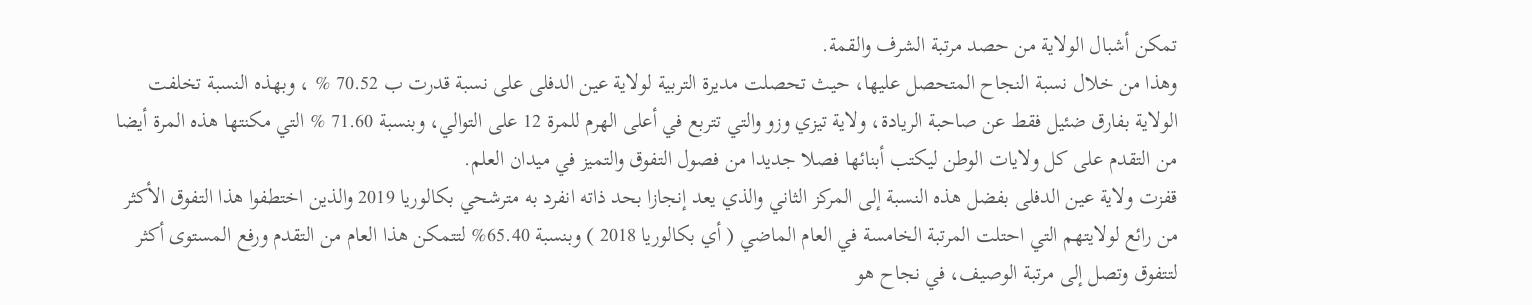تمكن أشبال الولاية من حصد مرتبة الشرف والقمة.
وهذا من خلال نسبة النجاح المتحصل عليها، حيث تحصلت مديرة التربية لولاية عين الدفلى على نسبة قدرت ب 70.52 % ، وبهذه النسبة تخلفت الولاية بفارق ضئيل فقط عن صاحبة الريادة، ولاية تيزي وزو والتي تتربع في أعلى الهرم للمرة 12 على التوالي، وبنسبة 71.60 % التي مكنتها هذه المرة أيضا من التقدم على كل ولايات الوطن ليكتب أبنائها فصلا جديدا من فصول التفوق والتميز في ميدان العلم.
قفزت ولاية عين الدفلى بفضل هذه النسبة إلى المركز الثاني والذي يعد إنجازا بحد ذاته انفرد به مترشحي بكالوريا 2019 والذين اختطفوا هذا التفوق الأكثر من رائع لولايتهم التي احتلت المرتبة الخامسة في العام الماضي ( أي بكالوريا 2018 ) وبنسبة 65.40% لتتمكن هذا العام من التقدم ورفع المستوى أكثر لتتفوق وتصل إلى مرتبة الوصيف، في نجاح هو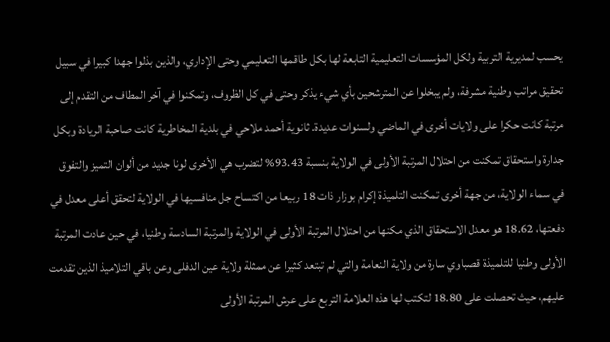يحسب لمديرية التربية ولكل المؤسسات التعليمية التابعة لها بكل طاقمها التعليمي وحتى الإداري، والذين بذلوا جهدا كبيرا في سبيل تحقيق مراتب وطنية مشرفة، ولم يبخلوا عن المترشحين بأي شيء يذكر وحتى في كل الظروف، وتمكنوا في آخر المطاف من التقدم إلى مرتبة كانت حكرا على ولايات أخرى في الماضي ولسنوات عديدة. ثانوية أحمد ملاحي في بلدية المخاطرية كانت صاحبة الريادة وبكل جدارة واستحقاق تمكنت من احتلال المرتبة الأولى في الولاية بنسبة 93.43% لتضرب هي الأخرى لونا جديد من ألوان التميز والتفوق في سماء الولاية، من جهة أخرى تمكنت التلميذة إكرام بوزار ذات 18 ربيعا من اكتساح جل منافسيها في الولاية لتحقق أعلى معدل في دفعتها، 18.62 هو معدل الاستحقاق الذي مكنها من احتلال المرتبة الأولى في الولاية والمرتبة السادسة وطنيا، في حين عادت المرتبة الأولى وطنيا للتلميذة قصباوي سارة من ولاية النعامة والتي لم تبتعد كثيرا عن ممثلة ولاية عين الدفلى وعن باقي التلاميذ الذين تقدمت عليهم، حيث تحصلت على 18.80 لتكتب لها هذه العلامة التربع على عرش المرتبة الأولى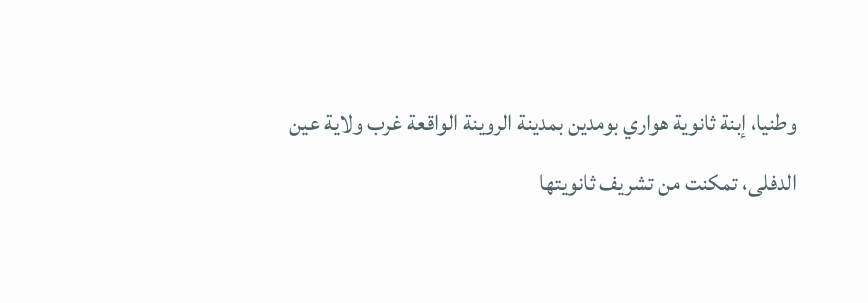وطنيا، إبنة ثانوية هواري بومدين بمدينة الروينة الواقعة غرب ولاية عين الدفلى، تمكنت من تشريف ثانويتها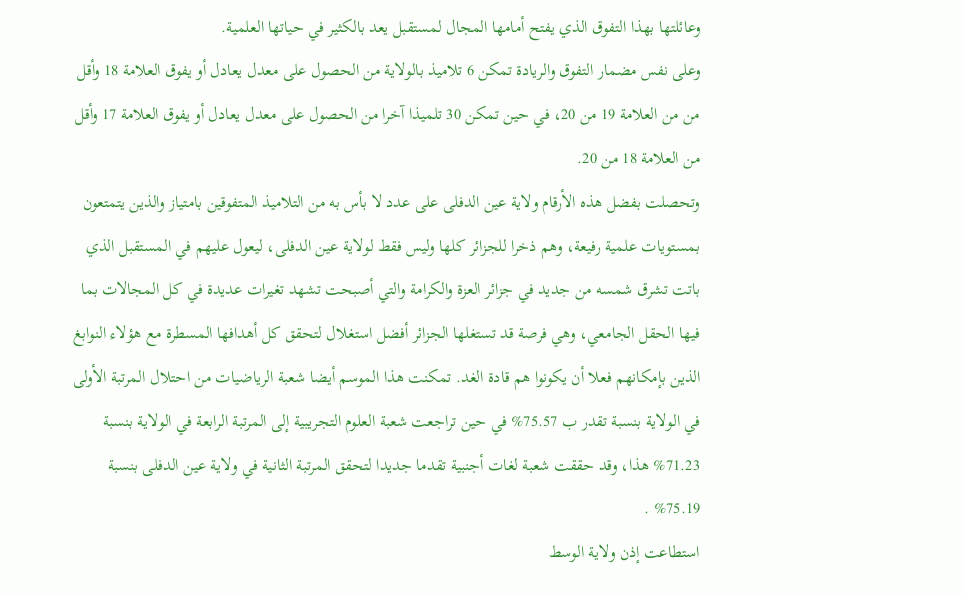وعائلتها بهذا التفوق الذي يفتح أمامها المجال لمستقبل يعد بالكثير في حياتها العلمية.
وعلى نفس مضمار التفوق والريادة تمكن 6 تلاميذ بالولاية من الحصول على معدل يعادل أو يفوق العلامة 18 وأقل من من العلامة 19 من 20، في حين تمكن 30 تلميذا آخرا من الحصول على معدل يعادل أو يفوق العلامة 17 وأقل من العلامة 18 من 20.
وتحصلت بفضل هذه الأرقام ولاية عين الدفلى على عدد لا بأس به من التلاميذ المتفوقين بامتياز والذين يتمتعون بمستويات علمية رفيعة، وهم ذخرا للجزائر كلها وليس فقط لولاية عين الدفلى، ليعول عليهم في المستقبل الذي باتت تشرق شمسه من جديد في جزائر العزة والكرامة والتي أصبحت تشهد تغيرات عديدة في كل المجالات بما فيها الحقل الجامعي، وهي فرصة قد تستغلها الجزائر أفضل استغلال لتحقق كل أهدافها المسطرة مع هؤلاء النوابغ الذين بإمكانهم فعلا أن يكونوا هم قادة الغد. تمكنت هذا الموسم أيضا شعبة الرياضيات من احتلال المرتبة الأولى في الولاية بنسبة تقدر ب 75.57% في حين تراجعت شعبة العلوم التجريبية إلى المرتبة الرابعة في الولاية بنسبة 71.23% هذا، وقد حققت شعبة لغات أجنبية تقدما جديدا لتحقق المرتبة الثانية في ولاية عين الدفلى بنسبة 75.19% .
استطاعت إذن ولاية الوسط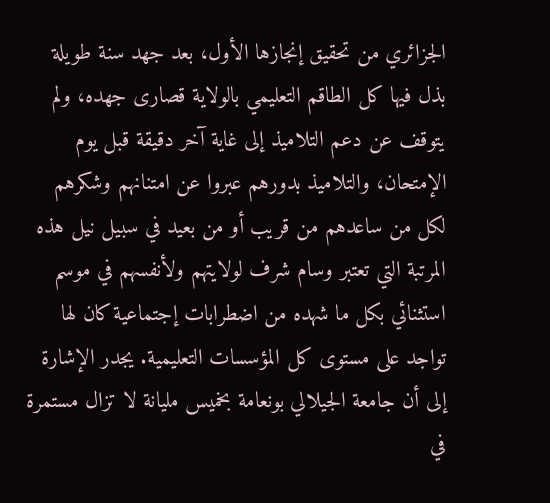الجزائري من تحقيق إنجازها الأول، بعد جهد سنة طويلة بذل فيها كل الطاقم التعليمي بالولاية قصارى جهده، ولم يتوقف عن دعم التلاميذ إلى غاية آخر دقيقة قبل يوم الإمتحان، والتلاميذ بدورهم عبروا عن امتنانهم وشكرهم لكل من ساعدهم من قريب أو من بعيد في سبيل نيل هذه المرتبة التي تعتبر وسام شرف لولايتهم ولأنفسهم في موسم استثنائي بكل ما شهده من اضطرابات إجتماعية كان لها تواجد على مستوى كل المؤسسات التعليمية. يجدر الإشارة إلى أن جامعة الجيلالي بونعامة بخميس مليانة لا تزال مستمرة في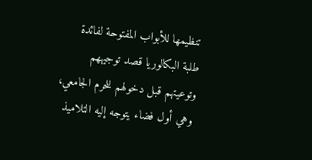تنظيمها للأبواب المفتوحة لفائدة طلبة البكالوريا قصد توجيههم وتوعيتهم قبل دخولهم للحرم الجامعي، وهي أول فضاء يتوجه إليه التلاميذ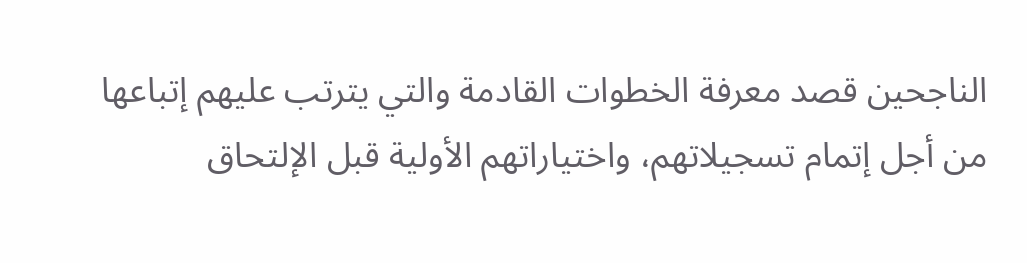الناجحين قصد معرفة الخطوات القادمة والتي يترتب عليهم إتباعها من أجل إتمام تسجيلاتهم، واختياراتهم الأولية قبل الإلتحاق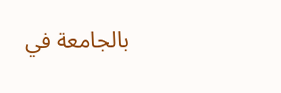بالجامعة في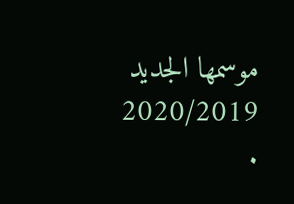موسمها الجديد 2020/2019 .